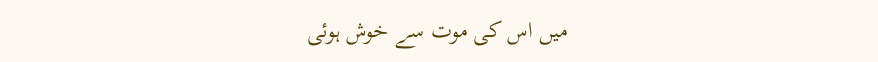میں اس کی موت سے خوش ہوئی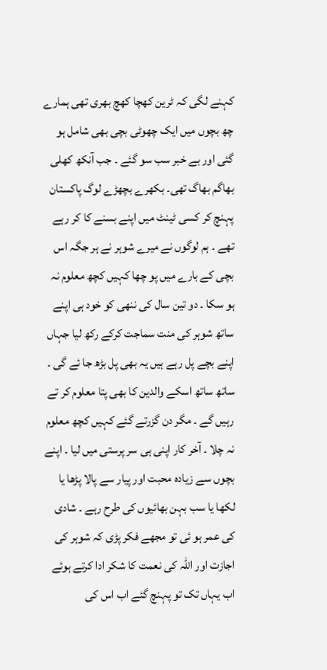کہنے لگی کہ ٹرین کھچا کھچ بھری تھی ہمارے چھ بچوں میں ایک چھوٹی بچی بھی شامل ہو گئی اور بے خبر سب سو گئے ۔ جب آنکھ کھلی بھاگم بھاگ تھی۔ بکھرے بچھڑے لوگ پاکستان پہنچ کر کسی ٹینٹ میں اپنے بسنے کا کر رہے تھے ۔ ہم لوگوں نے میرے شوہر نے ہر جگہ اس بچی کے بارے میں پو چھا کہیں کچھ معلوم نہ ہو سکا ۔ دو تین سال کی ننھی کو خود ہی اپنے ساتھ شوہر کی منت سماجت کرکے رکھ لیا جہاں اپنے بچے پل رہے ہیں یہ بھی پل بڑھ جا ئے گی ۔ ساتھ ساتھ اسکے والدین کا بھی پتا معلوم کر تے رہیں گے ۔ مگر دن گزرتے گئے کہیں کچھ معلوم نہ چلا ۔ آخر کار اپنی ہی سر پرستی میں لیا ۔ اپنے بچوں سے زیادہ محبت اور پیار سے پالا پڑھا یا لکھا یا سب بہن بھائیوں کی طرح رہے ۔ شادی کی عمر ہو ئی تو مجھے فکر پڑی کہ شوہر کی اجازت اور اللہ کی نعمت کا شکر ادا کرتے ہوئے اب یہاں تک تو پہنچ گئے اب اس کی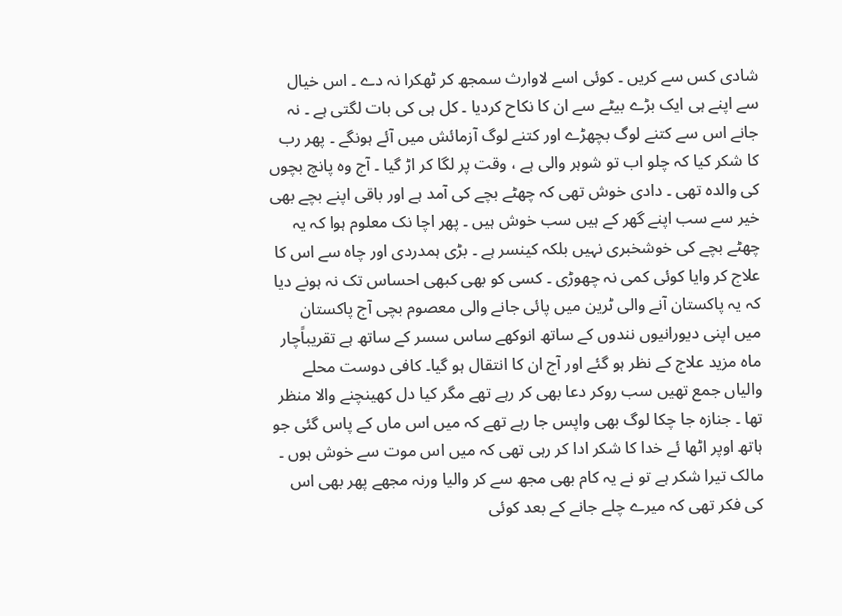شادی کس سے کریں ۔ کوئی اسے لاوارث سمجھ کر ٹھکرا نہ دے ۔ اس خیال سے اپنے ہی ایک بڑے بیٹے سے ان کا نکاح کردیا ۔ کل ہی کی بات لگتی ہے ۔ نہ جانے اس سے کتنے لوگ بچھڑے اور کتنے لوگ آزمائش میں آئے ہونگے ۔ پھر رب کا شکر کیا کہ چلو اب تو شوہر والی ہے ، وقت پر لگا کر اڑ گیا ۔ آج وہ پانچ بچوں کی والدہ تھی ۔ دادی خوش تھی کہ چھٹے بچے کی آمد ہے اور باقی اپنے بچے بھی خیر سے سب اپنے گھر کے ہیں سب خوش ہیں ۔ پھر اچا نک معلوم ہوا کہ یہ چھٹے بچے کی خوشخبری نہیں بلکہ کینسر ہے ۔ بڑی ہمدردی اور چاہ سے اس کا علاج کر وایا کوئی کمی نہ چھوڑی ۔ کسی کو بھی کبھی احساس تک نہ ہونے دیا کہ یہ پاکستان آنے والی ٹرین میں پائی جانے والی معصوم بچی آج پاکستان میں اپنی دیورانیوں نندوں کے ساتھ انوکھے ساس سسر کے ساتھ ہے تقریباًچار ماہ مزید علاج کے نظر ہو گئے اور آج ان کا انتقال ہو گیا۔ کافی دوست محلے والیاں جمع تھیں سب روکر دعا بھی کر رہے تھے مگر کیا دل کھینچنے والا منظر تھا ۔ جنازہ جا چکا لوگ بھی واپس جا رہے تھے کہ میں اس ماں کے پاس گئی جو ہاتھ اوپر اٹھا ئے خدا کا شکر ادا کر رہی تھی کہ میں اس موت سے خوش ہوں ۔ مالک تیرا شکر ہے تو نے یہ کام بھی مجھ سے کر والیا ورنہ مجھے پھر بھی اس کی فکر تھی کہ میرے چلے جانے کے بعد کوئی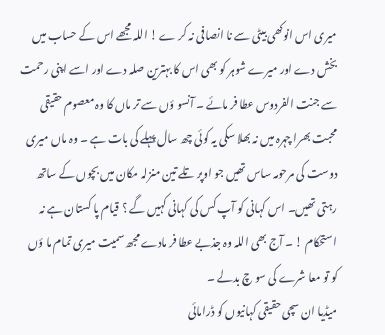میری اس انوکھی بیٹی سے نا انصافی نہ کر ے ! اللہ مجھے اس کے حساب میں بخش دے اور میرے شوہر کو بھی اس کا بہترین صلہ دے اور اسے اپنی رحمت سے جنت الفردوس عطا فر مائے ۔ آنسو ؤں سے تر ماں کا وہ معصوم حقیقی محبت بھرا چہرہ میں نہ بھلا سکی یہ کوئی چھ سال پہلے کی بات ہے ۔ وہ ماں میری دوست کی مرحومہ ساس تھیں جو اوپر تلے تین منزلہ مکان میں بچوں کے ساتھ رہتی تھیں۔ اس کہانی کو آپ کس کی کہانی کہیں گے ؟ قیام پا کستان ہے نہ استحکام ! ۔ آج بھی اللہ وہ جذبے عطا فر مادے مجھ سمیت میری تمام ما ؤں کو تو معا شرے کی سو چ بدلے ۔
میڈیا ان سچی حقیقی کہانیوں کو ڈرامائی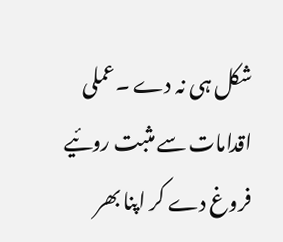شکل ہی نہ دے ۔عملی اقدامات سے مثبت روئیے فروغ دے کر اپنا بھر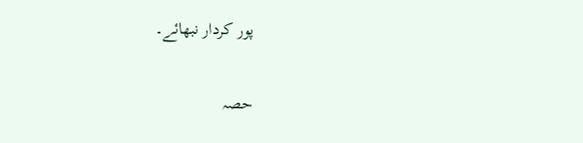پور کردار نبھائے۔

حصہ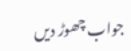جواب چھوڑ دیں